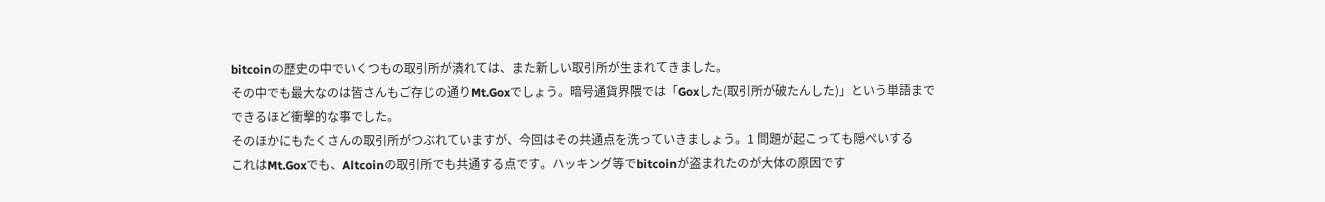bitcoinの歴史の中でいくつもの取引所が潰れては、また新しい取引所が生まれてきました。
その中でも最大なのは皆さんもご存じの通りMt.Goxでしょう。暗号通貨界隈では「Goxした(取引所が破たんした)」という単語までできるほど衝撃的な事でした。
そのほかにもたくさんの取引所がつぶれていますが、今回はその共通点を洗っていきましょう。1 問題が起こっても隠ぺいする
これはMt.Goxでも、Altcoinの取引所でも共通する点です。ハッキング等でbitcoinが盗まれたのが大体の原因です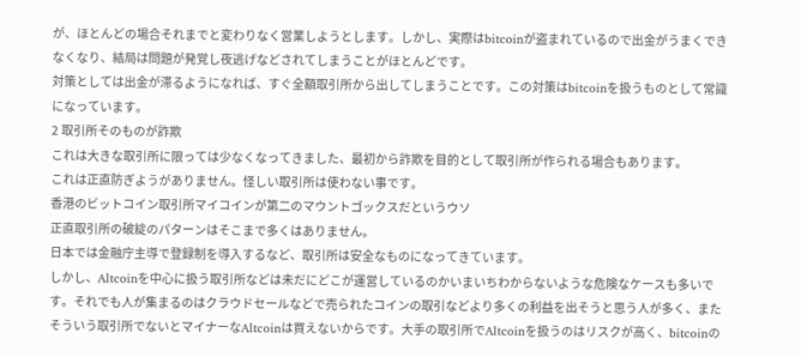が、ほとんどの場合それまでと変わりなく営業しようとします。しかし、実際はbitcoinが盗まれているので出金がうまくできなくなり、結局は問題が発覚し夜逃げなどされてしまうことがほとんどです。
対策としては出金が滞るようになれば、すぐ全額取引所から出してしまうことです。この対策はbitcoinを扱うものとして常識になっています。
2 取引所そのものが詐欺
これは大きな取引所に限っては少なくなってきました、最初から詐欺を目的として取引所が作られる場合もあります。
これは正直防ぎようがありません。怪しい取引所は使わない事です。
香港のビットコイン取引所マイコインが第二のマウントゴックスだというウソ
正直取引所の破綻のパターンはそこまで多くはありません。
日本では金融庁主導で登録制を導入するなど、取引所は安全なものになってきています。
しかし、Altcoinを中心に扱う取引所などは未だにどこが運営しているのかいまいちわからないような危険なケースも多いです。それでも人が集まるのはクラウドセールなどで売られたコインの取引などより多くの利益を出そうと思う人が多く、またそういう取引所でないとマイナーなAltcoinは買えないからです。大手の取引所でAltcoinを扱うのはリスクが高く、bitcoinの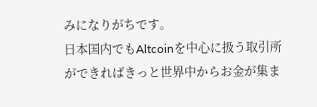みになりがちです。
日本国内でもAltcoinを中心に扱う取引所ができればきっと世界中からお金が集ま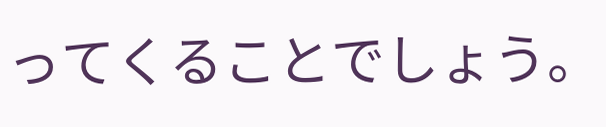ってくることでしょう。